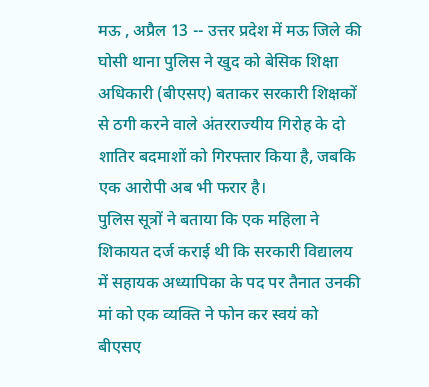मऊ , अप्रैल 13 -- उत्तर प्रदेश में मऊ जिले की घोसी थाना पुलिस ने खुद को बेसिक शिक्षा अधिकारी (बीएसए) बताकर सरकारी शिक्षकों से ठगी करने वाले अंतरराज्यीय गिरोह के दो शातिर बदमाशों को गिरफ्तार किया है, जबकि एक आरोपी अब भी फरार है।
पुलिस सूत्रों ने बताया कि एक महिला ने शिकायत दर्ज कराई थी कि सरकारी विद्यालय में सहायक अध्यापिका के पद पर तैनात उनकी मां को एक व्यक्ति ने फोन कर स्वयं को बीएसए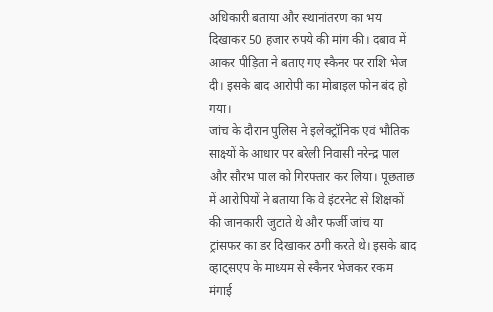अधिकारी बताया और स्थानांतरण का भय दिखाकर 50 हजार रुपये की मांग की। दबाव में आकर पीड़िता ने बताए गए स्कैनर पर राशि भेज दी। इसके बाद आरोपी का मोबाइल फोन बंद हो गया।
जांच के दौरान पुलिस ने इलेक्ट्रॉनिक एवं भौतिक साक्ष्यों के आधार पर बरेली निवासी नरेन्द्र पाल और सौरभ पाल को गिरफ्तार कर लिया। पूछताछ में आरोपियों ने बताया कि वे इंटरनेट से शिक्षकों की जानकारी जुटाते थे और फर्जी जांच या ट्रांसफर का डर दिखाकर ठगी करते थे। इसके बाद व्हाट्सएप के माध्यम से स्कैनर भेजकर रकम मंगाई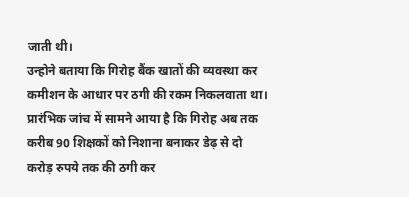जाती थी।
उन्होने बताया कि गिरोह बैंक खातों की व्यवस्था कर कमीशन के आधार पर ठगी की रकम निकलवाता था। प्रारंभिक जांच में सामने आया है कि गिरोह अब तक करीब 90 शिक्षकों को निशाना बनाकर डेढ़ से दो करोड़ रुपये तक की ठगी कर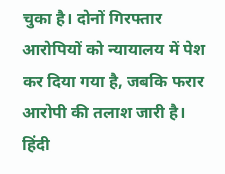चुका है। दोनों गिरफ्तार आरोपियों को न्यायालय में पेश कर दिया गया है, जबकि फरार आरोपी की तलाश जारी है।
हिंदी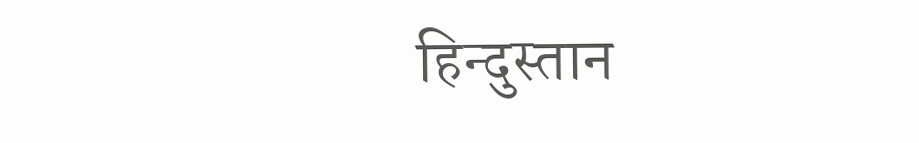हिन्दुस्तान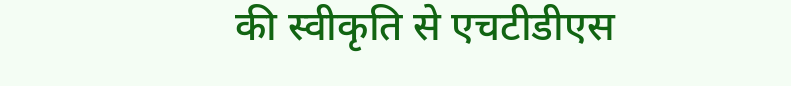की स्वीकृति से एचटीडीएस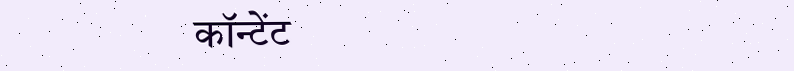कॉन्टेंट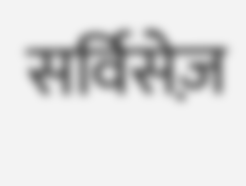सर्विसेज़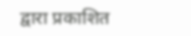द्वारा प्रकाशित